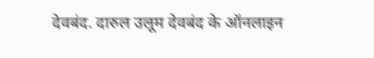देवबंद. दारुल उलूम देवबंद के ऑनलाइन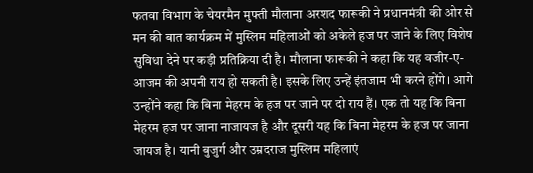फतवा विभाग के चेयरमैन मुफ्ती मौलाना अरशद फारूकी ने प्रधानमंत्री की ओर से मन की बात कार्यक्रम में मुस्लिम महिलाओं को अकेले हज पर जाने के लिए विशेष सुविधा देने पर कड़ी प्रतिक्रिया दी है। मौलाना फारूकी ने कहा कि यह वजीर-ए-आजम की अपनी राय हो सकती है। इसके लिए उन्हें इंतजाम भी करने होंगे। आगे उन्होंने कहा कि बिना मेहरम के हज पर जाने पर दो राय हैं। एक तो यह कि बिना मेहरम हज पर जाना नाजायज है और दूसरी यह कि बिना मेहरम के हज पर जाना जायज है। यानी बुजुर्ग और उम्रदराज मुस्लिम महिलाएं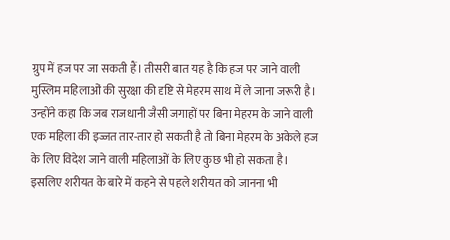ग्रुप में हज पर जा सकती हैं। तीसरी बात यह है कि हज पर जाने वाली मुस्लिम महिलाओं की सुरक्षा की दृष्टि से मेहरम साथ में ले जाना जरूरी है। उन्होंने कहा कि जब राजधानी जैसी जगाहों पर बिना मेहरम के जाने वाली एक महिला की इज्जत तार-तार हो सकती है तो बिना मेहरम के अकेले हज के लिए विदेश जाने वाली महिलाओं के लिए कुछ भी हो सकता है। इसलिए शरीयत के बारे में कहने से पहले शरीयत को जानना भी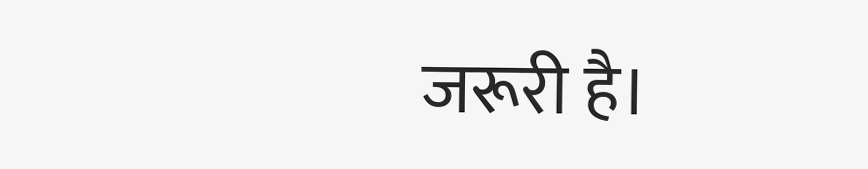जरूरी है।